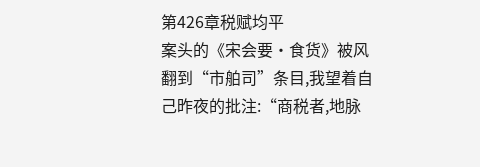第426章税赋均平
案头的《宋会要·食货》被风翻到“市舶司”条目,我望着自己昨夜的批注:“商税者,地脉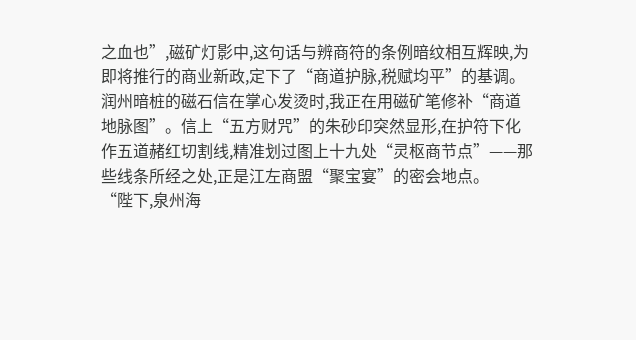之血也”,磁矿灯影中,这句话与辨商符的条例暗纹相互辉映,为即将推行的商业新政,定下了“商道护脉,税赋均平”的基调。
润州暗桩的磁石信在掌心发烫时,我正在用磁矿笔修补“商道地脉图”。信上“五方财咒”的朱砂印突然显形,在护符下化作五道赭红切割线,精准划过图上十九处“灵枢商节点”——那些线条所经之处,正是江左商盟“聚宝宴”的密会地点。
“陛下,泉州海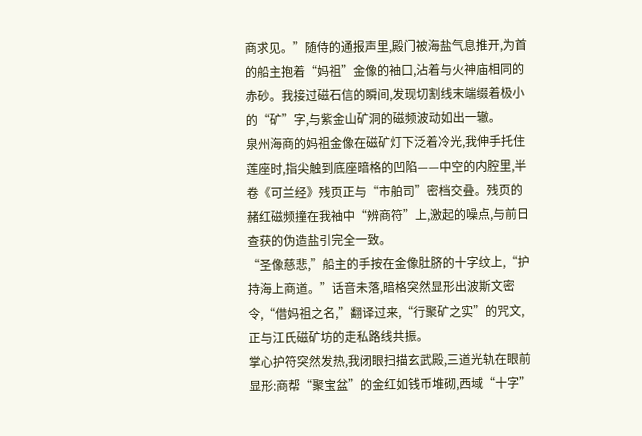商求见。”随侍的通报声里,殿门被海盐气息推开,为首的船主抱着“妈祖”金像的袖口,沾着与火神庙相同的赤砂。我接过磁石信的瞬间,发现切割线末端缀着极小的“矿”字,与紫金山矿洞的磁频波动如出一辙。
泉州海商的妈祖金像在磁矿灯下泛着冷光,我伸手托住莲座时,指尖触到底座暗格的凹陷——中空的内腔里,半卷《可兰经》残页正与“市舶司”密档交叠。残页的赭红磁频撞在我袖中“辨商符”上,激起的噪点,与前日查获的伪造盐引完全一致。
“圣像慈悲,”船主的手按在金像肚脐的十字纹上,“护持海上商道。”话音未落,暗格突然显形出波斯文密令,“借妈祖之名,”翻译过来,“行聚矿之实”的咒文,正与江氏磁矿坊的走私路线共振。
掌心护符突然发热,我闭眼扫描玄武殿,三道光轨在眼前显形:商帮“聚宝盆”的金红如钱币堆砌,西域“十字”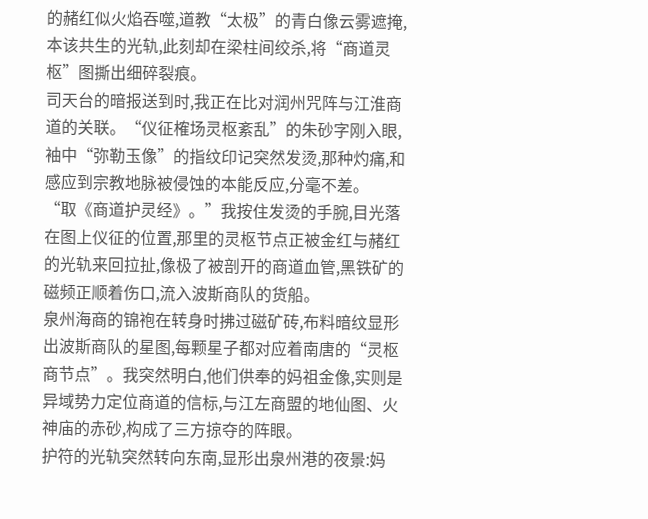的赭红似火焰吞噬,道教“太极”的青白像云雾遮掩,本该共生的光轨,此刻却在梁柱间绞杀,将“商道灵枢”图撕出细碎裂痕。
司天台的暗报送到时,我正在比对润州咒阵与江淮商道的关联。“仪征榷场灵枢紊乱”的朱砂字刚入眼,袖中“弥勒玉像”的指纹印记突然发烫,那种灼痛,和感应到宗教地脉被侵蚀的本能反应,分毫不差。
“取《商道护灵经》。”我按住发烫的手腕,目光落在图上仪征的位置,那里的灵枢节点正被金红与赭红的光轨来回拉扯,像极了被剖开的商道血管,黑铁矿的磁频正顺着伤口,流入波斯商队的货船。
泉州海商的锦袍在转身时拂过磁矿砖,布料暗纹显形出波斯商队的星图,每颗星子都对应着南唐的“灵枢商节点”。我突然明白,他们供奉的妈祖金像,实则是异域势力定位商道的信标,与江左商盟的地仙图、火神庙的赤砂,构成了三方掠夺的阵眼。
护符的光轨突然转向东南,显形出泉州港的夜景:妈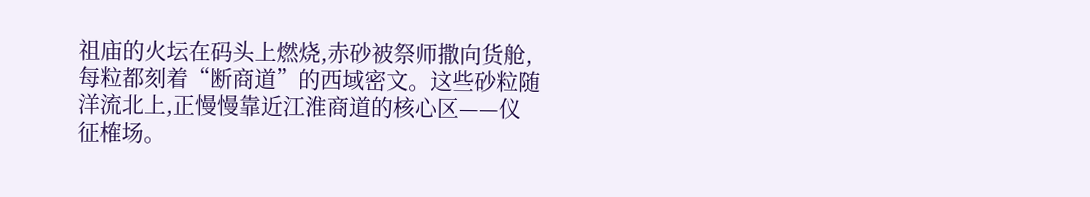祖庙的火坛在码头上燃烧,赤砂被祭师撒向货舱,每粒都刻着“断商道”的西域密文。这些砂粒随洋流北上,正慢慢靠近江淮商道的核心区——仪征榷场。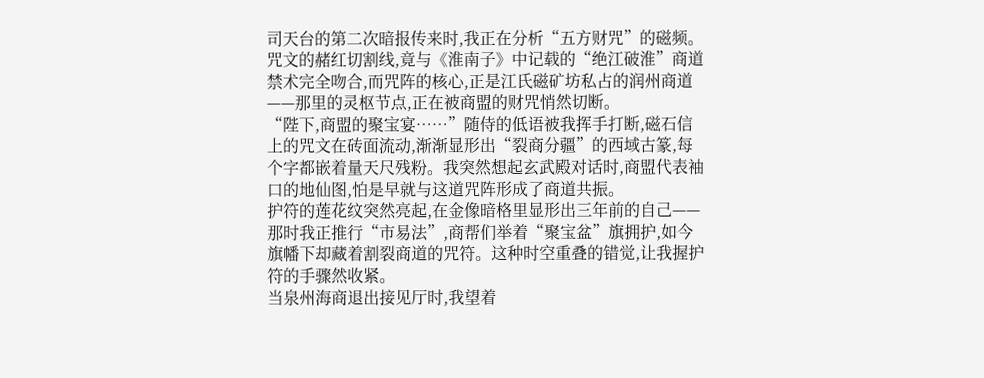司天台的第二次暗报传来时,我正在分析“五方财咒”的磁频。咒文的赭红切割线,竟与《淮南子》中记载的“绝江破淮”商道禁术完全吻合,而咒阵的核心,正是江氏磁矿坊私占的润州商道——那里的灵枢节点,正在被商盟的财咒悄然切断。
“陛下,商盟的聚宝宴……”随侍的低语被我挥手打断,磁石信上的咒文在砖面流动,渐渐显形出“裂商分疆”的西域古篆,每个字都嵌着量天尺残粉。我突然想起玄武殿对话时,商盟代表袖口的地仙图,怕是早就与这道咒阵形成了商道共振。
护符的莲花纹突然亮起,在金像暗格里显形出三年前的自己——那时我正推行“市易法”,商帮们举着“聚宝盆”旗拥护,如今旗幡下却藏着割裂商道的咒符。这种时空重叠的错觉,让我握护符的手骤然收紧。
当泉州海商退出接见厅时,我望着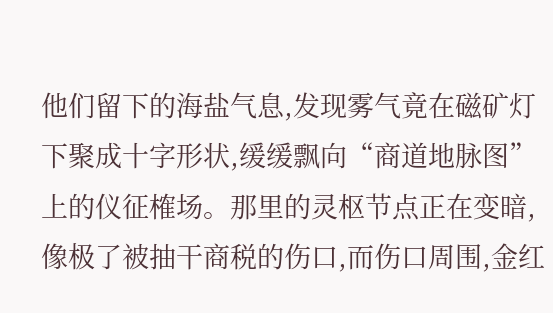他们留下的海盐气息,发现雾气竟在磁矿灯下聚成十字形状,缓缓飘向“商道地脉图”上的仪征榷场。那里的灵枢节点正在变暗,像极了被抽干商税的伤口,而伤口周围,金红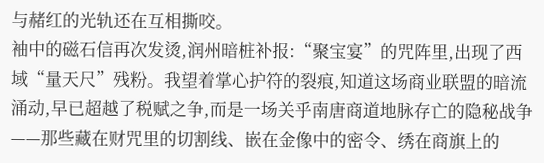与赭红的光轨还在互相撕咬。
袖中的磁石信再次发烫,润州暗桩补报:“聚宝宴”的咒阵里,出现了西域“量天尺”残粉。我望着掌心护符的裂痕,知道这场商业联盟的暗流涌动,早已超越了税赋之争,而是一场关乎南唐商道地脉存亡的隐秘战争——那些藏在财咒里的切割线、嵌在金像中的密令、绣在商旗上的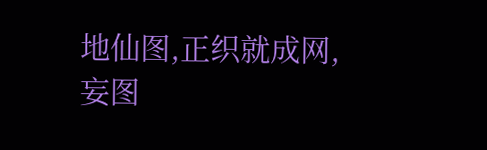地仙图,正织就成网,妄图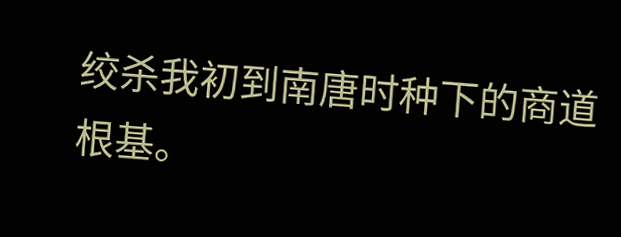绞杀我初到南唐时种下的商道根基。